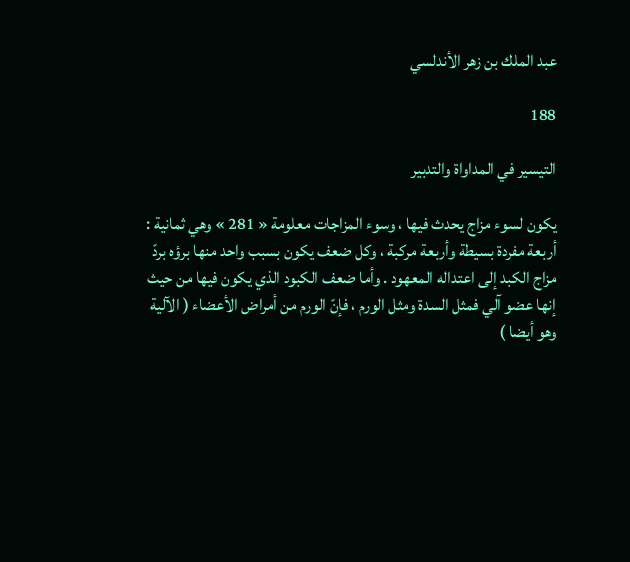عبد الملك بن زهر الأندلسي

188

التيسير في المداواة والتدبير

يكون لسوء مزاج يحدث فيها ، وسوء المزاجات معلومة « 281 » وهي ثمانية : أربعة مفردة بسيطة وأربعة مركبة ، وكل ضعف يكون بسبب واحد منها برؤه بردّ مزاج الكبد إلى اعتداله المعهود . وأما ضعف الكبود الذي يكون فيها من حيث إنها عضو آلي فمثل السدة ومثل الورم ، فإنّ الورم من أمراض الأعضاء ( الآلية وهو أيضا )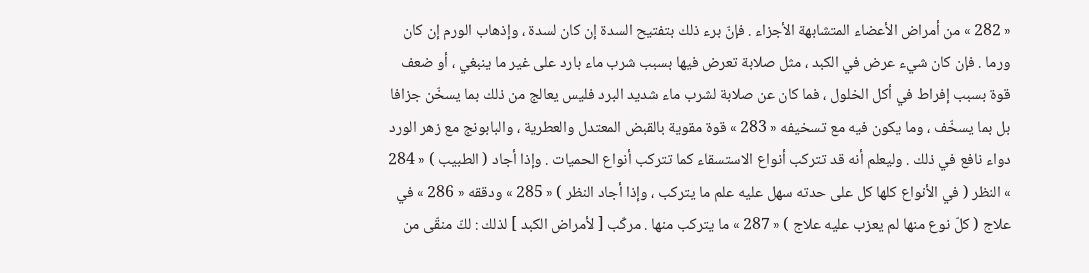« 282 » من أمراض الأعضاء المتشابهة الأجزاء . فإنّ برء ذلك بتفتيح السدة إن كان لسدة ، وإذهاب الورم إن كان ورما . فإن كان شيء عرض في الكبد ، مثل صلابة تعرض فيها بسبب شرب ماء بارد على غير ما ينبغي ، أو ضعف قوة بسبب إفراط في أكل الخلول ، فما كان عن صلابة لشرب ماء شديد البرد فليس يعالج من ذلك بما يسخّن جزافا بل بما يسخّف ، وما يكون فيه مع تسخيفه « 283 » قوة مقوية بالقبض المعتدل والعطرية ، والبابونج مع زهر الورد دواء نافع في ذلك . وليعلم أنه قد تتركب أنواع الاستسقاء كما تتركب أنواع الحميات . وإذا أجاد ( الطبيب ) « 284 » النظر ( في الأنواع كلها كل على حدته سهل عليه علم ما يتركب ، وإذا أجاد النظر ) « 285 » ودققه « 286 » في علاج ( كلّ نوع منها لم يعزب عليه علاج ) « 287 » ما يتركب منها . مركّب [ لأمراض الكبد ] لذلك : لكّ منقّى من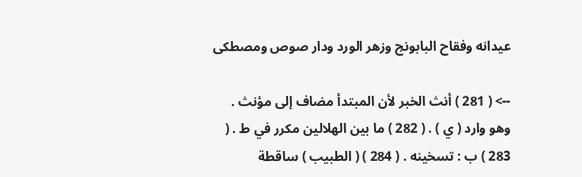عيدانه وفقاح البابونج وزهر الورد ودار صوص ومصطكى

--> ( 281 ) أنث الخبر لأن المبتدأ مضاف إلى مؤنث . وهو وارد ( ي ) . ( 282 ) ما بين الهلالين مكرر في ط . ( 283 ) ب : تسخينه . ( 284 ) ( الطبيب ) ساقطة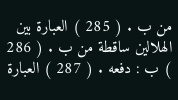من ب . ( 285 ) العبارة بين الهلالين ساقطة من ب . ( 286 ) ب : دفعه . ( 287 ) العبارة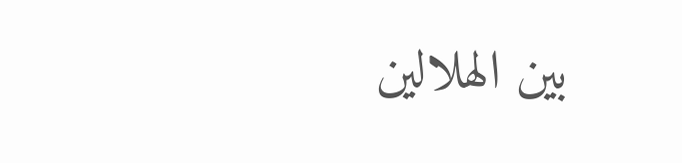بين الهلالين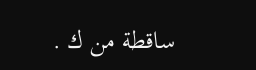ساقطة من ك .